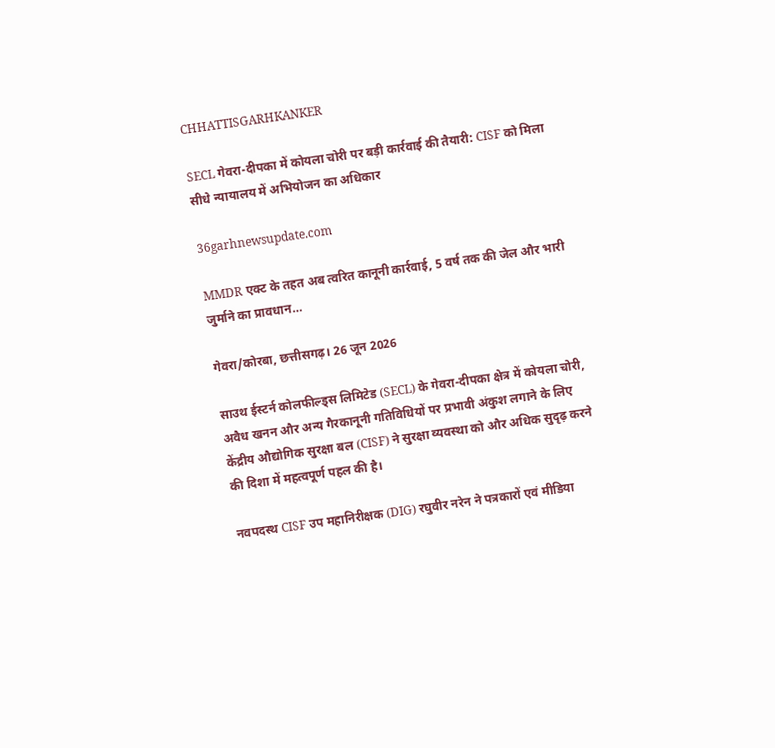CHHATTISGARHKANKER

SECL गेवरा-दीपका में कोयला चोरी पर बड़ी कार्रवाई की तैयारी: CISF को मिला सीधे न्यायालय में अभियोजन का अधिकार

36garhnewsupdate.com

MMDR एक्ट के तहत अब त्वरित कानूनी कार्रवाई, 5 वर्ष तक की जेल और भारी जुर्माने का प्रावधान…

गेवरा/कोरबा, छत्तीसगढ़। 26 जून 2026

साउथ ईस्टर्न कोलफील्ड्स लिमिटेड (SECL) के गेवरा-दीपका क्षेत्र में कोयला चोरी, अवैध खनन और अन्य गैरकानूनी गतिविधियों पर प्रभावी अंकुश लगाने के लिए केंद्रीय औद्योगिक सुरक्षा बल (CISF) ने सुरक्षा व्यवस्था को और अधिक सुदृढ़ करने की दिशा में महत्वपूर्ण पहल की है।

नवपदस्थ CISF उप महानिरीक्षक (DIG) रघुवीर नरेन ने पत्रकारों एवं मीडिया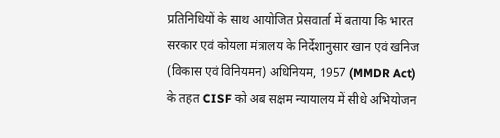प्रतिनिधियों के साथ आयोजित प्रेसवार्ता में बताया कि भारत सरकार एवं कोयला मंत्रालय के निर्देशानुसार खान एवं खनिज (विकास एवं विनियमन) अधिनियम, 1957 (MMDR Act) के तहत CISF को अब सक्षम न्यायालय में सीधे अभियोजन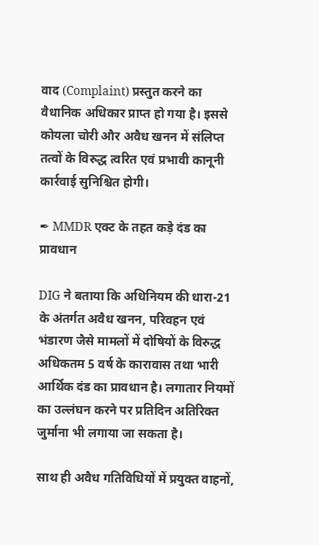वाद (Complaint) प्रस्तुत करने का वैधानिक अधिकार प्राप्त हो गया है। इससे कोयला चोरी और अवैध खनन में संलिप्त तत्वों के विरुद्ध त्वरित एवं प्रभावी कानूनी कार्रवाई सुनिश्चित होगी।

✒ MMDR एक्ट के तहत कड़े दंड का प्रावधान

DIG ने बताया कि अधिनियम की धारा-21 के अंतर्गत अवैध खनन, परिवहन एवं भंडारण जैसे मामलों में दोषियों के विरुद्ध अधिकतम 5 वर्ष के कारावास तथा भारी आर्थिक दंड का प्रावधान है। लगातार नियमों का उल्लंघन करने पर प्रतिदिन अतिरिक्त जुर्माना भी लगाया जा सकता है।

साथ ही अवैध गतिविधियों में प्रयुक्त वाहनों,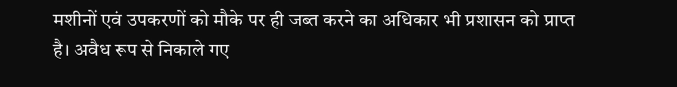मशीनों एवं उपकरणों को मौके पर ही जब्त करने का अधिकार भी प्रशासन को प्राप्त है। अवैध रूप से निकाले गए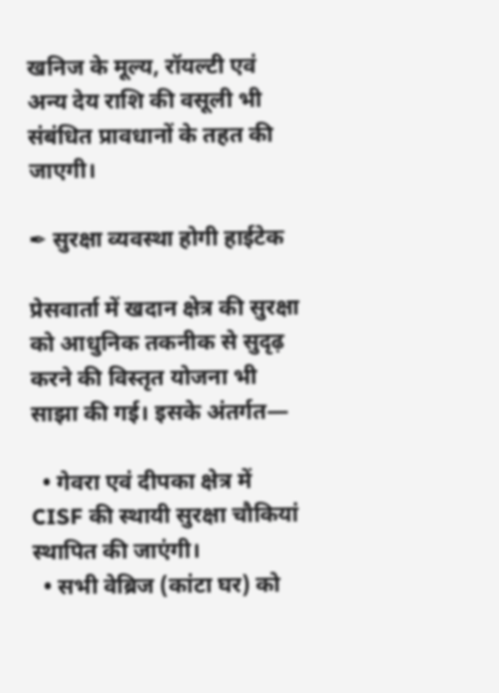खनिज के मूल्य, रॉयल्टी एवं अन्य देय राशि की वसूली भी संबंधित प्रावधानों के तहत की जाएगी।

✒ सुरक्षा व्यवस्था होगी हाईटेक

प्रेसवार्ता में खदान क्षेत्र की सुरक्षा को आधुनिक तकनीक से सुदृढ़ करने की विस्तृत योजना भी साझा की गई। इसके अंतर्गत—

  • गेवरा एवं दीपका क्षेत्र में CISF की स्थायी सुरक्षा चौकियां स्थापित की जाएंगी।
  • सभी वेब्रिज (कांटा घर) को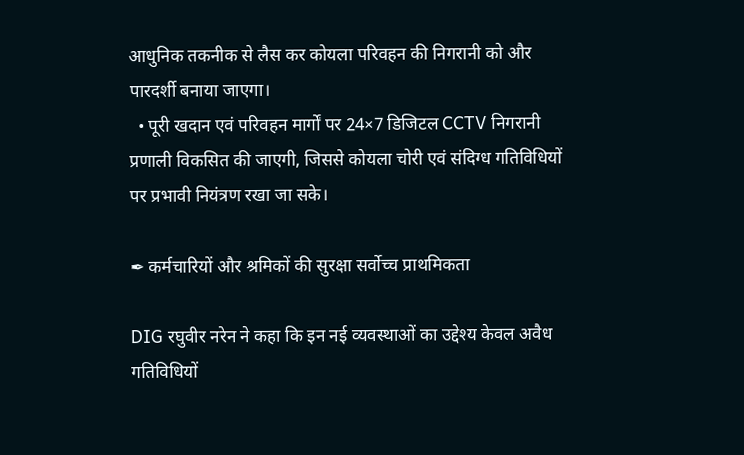आधुनिक तकनीक से लैस कर कोयला परिवहन की निगरानी को और पारदर्शी बनाया जाएगा।
  • पूरी खदान एवं परिवहन मार्गों पर 24×7 डिजिटल CCTV निगरानी प्रणाली विकसित की जाएगी, जिससे कोयला चोरी एवं संदिग्ध गतिविधियों पर प्रभावी नियंत्रण रखा जा सके।

✒ कर्मचारियों और श्रमिकों की सुरक्षा सर्वोच्च प्राथमिकता

DIG रघुवीर नरेन ने कहा कि इन नई व्यवस्थाओं का उद्देश्य केवल अवैध गतिविधियों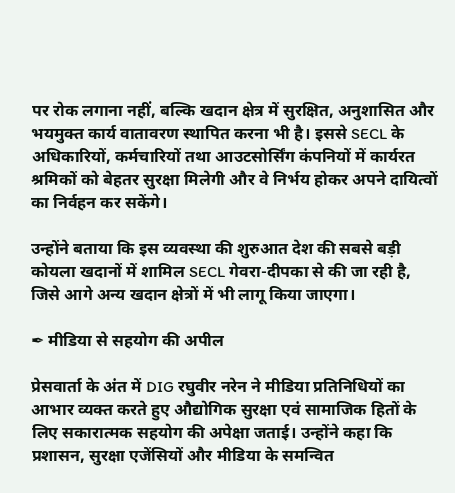पर रोक लगाना नहीं, बल्कि खदान क्षेत्र में सुरक्षित, अनुशासित और भयमुक्त कार्य वातावरण स्थापित करना भी है। इससे SECL के अधिकारियों, कर्मचारियों तथा आउटसोर्सिंग कंपनियों में कार्यरत श्रमिकों को बेहतर सुरक्षा मिलेगी और वे निर्भय होकर अपने दायित्वों का निर्वहन कर सकेंगे।

उन्होंने बताया कि इस व्यवस्था की शुरुआत देश की सबसे बड़ी कोयला खदानों में शामिल SECL गेवरा-दीपका से की जा रही है, जिसे आगे अन्य खदान क्षेत्रों में भी लागू किया जाएगा।

✒ मीडिया से सहयोग की अपील

प्रेसवार्ता के अंत में DIG रघुवीर नरेन ने मीडिया प्रतिनिधियों का आभार व्यक्त करते हुए औद्योगिक सुरक्षा एवं सामाजिक हितों के लिए सकारात्मक सहयोग की अपेक्षा जताई। उन्होंने कहा कि प्रशासन, सुरक्षा एजेंसियों और मीडिया के समन्वित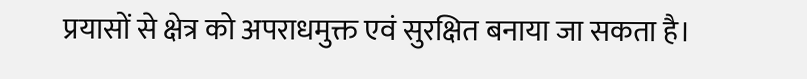प्रयासों से क्षेत्र को अपराधमुक्त एवं सुरक्षित बनाया जा सकता है।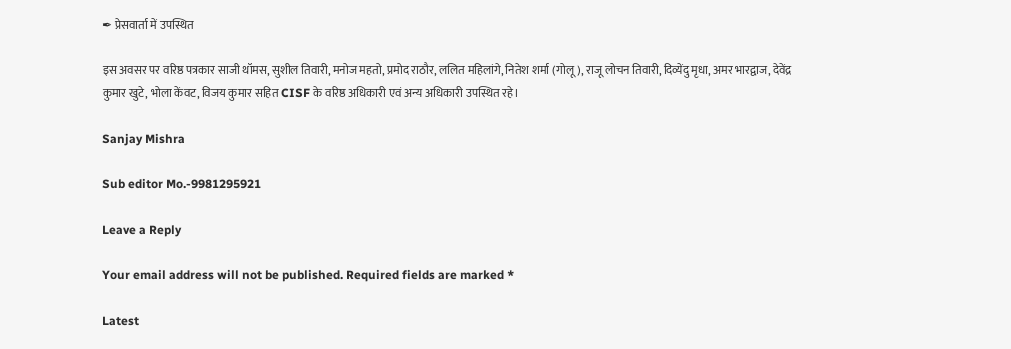✒ प्रेसवार्ता में उपस्थित

इस अवसर पर वरिष्ठ पत्रकार साजी थॉमस, सुशील तिवारी, मनोज महतो, प्रमोद राठौर, ललित महिलांगे, नितेश शर्मा (गोलू), राजू लोचन तिवारी, दिव्येंदु मृधा, अमर भारद्वाज, देवेंद्र कुमार खुटे, भोला केंवट, विजय कुमार सहित CISF के वरिष्ठ अधिकारी एवं अन्य अधिकारी उपस्थित रहे।

Sanjay Mishra

Sub editor Mo.-9981295921

Leave a Reply

Your email address will not be published. Required fields are marked *

Latest